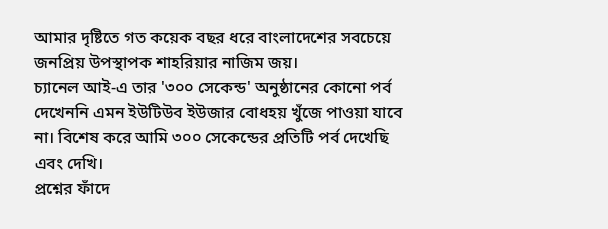আমার দৃষ্টিতে গত কয়েক বছর ধরে বাংলাদেশের সবচেয়ে জনপ্রিয় উপস্থাপক শাহরিয়ার নাজিম জয়।
চ্যানেল আই-এ তার '৩০০ সেকেন্ড' অনুষ্ঠানের কোনো পর্ব দেখেননি এমন ইউটিউব ইউজার বোধহয় খুঁজে পাওয়া যাবে না। বিশেষ করে আমি ৩০০ সেকেন্ডের প্রতিটি পর্ব দেখেছি এবং দেখি।
প্রশ্নের ফাঁদে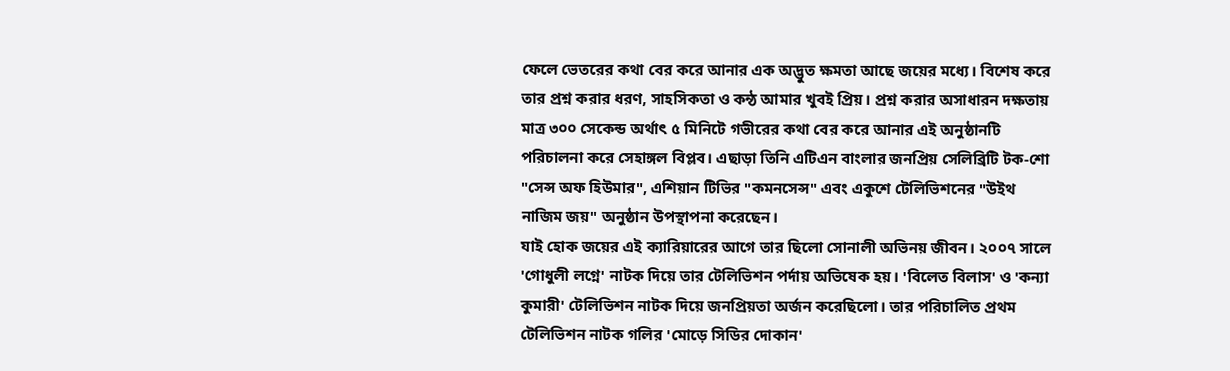ফেলে ভেতরের কথা বের করে আনার এক অদ্ভুত ক্ষমতা আছে জয়ের মধ্যে। বিশেষ করে তার প্রশ্ন করার ধরণ, সাহসিকতা ও কন্ঠ আমার খুবই প্রিয়। প্রশ্ন করার অসাধারন দক্ষতায় মাত্র ৩০০ সেকেন্ড অর্থাৎ ৫ মিনিটে গভীরের কথা বের করে আনার এই অনুষ্ঠানটি পরিচালনা করে সেহাঙ্গল বিপ্লব। এছাড়া তিনি এটিএন বাংলার জনপ্রিয় সেলিব্রিটি টক-শো "সেন্স অফ হিউমার", এশিয়ান টিভির "কমনসেন্স" এবং একুশে টেলিভিশনের "উইথ নাজিম জয়" অনুষ্ঠান উপস্থাপনা করেছেন।
যাই হোক জয়ের এই ক্যারিয়ারের আগে তার ছিলো সোনালী অভিনয় জীবন। ২০০৭ সালে 'গোধুলী লগ্নে' নাটক দিয়ে তার টেলিভিশন পর্দায় অভিষেক হয়। 'বিলেত বিলাস' ও 'কন্যা কুমারী' টেলিভিশন নাটক দিয়ে জনপ্রিয়তা অর্জন করেছিলো। তার পরিচালিত প্রথম টেলিভিশন নাটক গলির 'মোড়ে সিডির দোকান'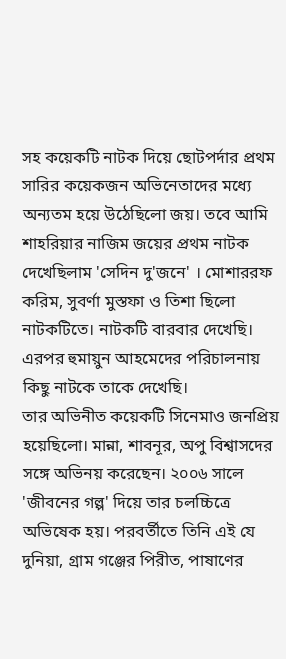সহ কয়েকটি নাটক দিয়ে ছোটপর্দার প্রথম সারির কয়েকজন অভিনেতাদের মধ্যে অন্যতম হয়ে উঠেছিলো জয়। তবে আমি শাহরিয়ার নাজিম জয়ের প্রথম নাটক দেখেছিলাম 'সেদিন দু'জনে' । মোশাররফ করিম, সুবর্ণা মুস্তফা ও তিশা ছিলো নাটকটিতে। নাটকটি বারবার দেখেছি। এরপর হুমায়ুন আহমেদের পরিচালনায় কিছু নাটকে তাকে দেখেছি।
তার অভিনীত কয়েকটি সিনেমাও জনপ্রিয় হয়েছিলো। মান্না, শাবনূর, অপু বিশ্বাসদের সঙ্গে অভিনয় করেছেন। ২০০৬ সালে 'জীবনের গল্প' দিয়ে তার চলচ্চিত্রে অভিষেক হয়। পরবর্তীতে তিনি এই যে দুনিয়া, গ্রাম গঞ্জের পিরীত, পাষাণের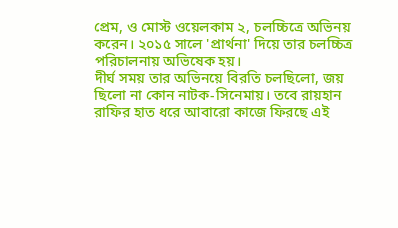প্রেম, ও মোস্ট ওয়েলকাম ২, চলচ্চিত্রে অভিনয় করেন। ২০১৫ সালে 'প্রার্থনা' দিয়ে তার চলচ্চিত্র পরিচালনায় অভিষেক হয়।
দীর্ঘ সময় তার অভিনয়ে বিরতি চলছিলো, জয় ছিলো না কোন নাটক-সিনেমায়। তবে রায়হান রাফির হাত ধরে আবারো কাজে ফিরছে এই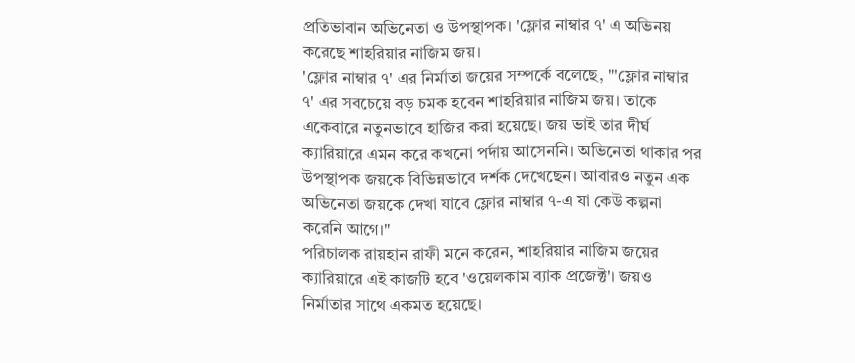প্রতিভাবান অভিনেতা ও উপস্থাপক। 'ফ্লোর নাম্বার ৭' এ অভিনয় করেছে শাহরিয়ার নাজিম জয়।
'ফ্লোর নাম্বার ৭' এর নির্মাতা জয়ের সম্পর্কে বলেছে, "'ফ্লোর নাম্বার ৭' এর সবচেয়ে বড় চমক হবেন শাহরিয়ার নাজিম জয়। তাকে একেবারে নতুনভাবে হাজির করা হয়েছে। জয় ভাই তার দীর্ঘ ক্যারিয়ারে এমন করে কখনো পর্দায় আসেননি। অভিনেতা থাকার পর উপস্থাপক জয়কে বিভিন্নভাবে দর্শক দেখেছেন। আবারও নতুন এক অভিনেতা জয়কে দেখা যাবে ফ্লোর নাম্বার ৭-এ যা কেউ কল্পনা করেনি আগে।"
পরিচালক রায়হান রাফী মনে করেন, শাহরিয়ার নাজিম জয়ের ক্যারিয়ারে এই কাজটি হবে 'ওয়েলকাম ব্যাক প্রজেক্ট'। জয়ও নির্মাতার সাথে একমত হয়েছে।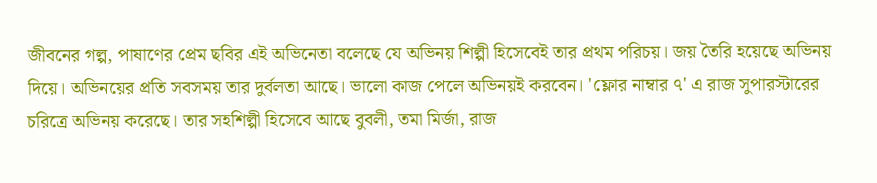জীবনের গল্প, পাষাণের প্রেম ছবির এই অভিনেতা বলেছে যে অভিনয় শিল্পী হিসেবেই তার প্রথম পরিচয়। জয় তৈরি হয়েছে অভিনয় দিয়ে। অভিনয়ের প্রতি সবসময় তার দুর্বলতা আছে। ভালো কাজ পেলে অভিনয়ই করবেন। 'ফ্লোর নাম্বার ৭' এ রাজ সুপারস্টারের চরিত্রে অভিনয় করেছে। তার সহশিল্পী হিসেবে আছে বুবলী, তমা মির্জা, রাজ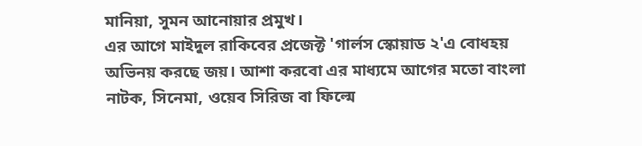মানিয়া, সুমন আনোয়ার প্রমুখ।
এর আগে মাইদুল রাকিবের প্রজেক্ট 'গার্লস স্কোয়াড ২'এ বোধহয় অভিনয় করছে জয়। আশা করবো এর মাধ্যমে আগের মতো বাংলা নাটক, সিনেমা, ওয়েব সিরিজ বা ফিল্মে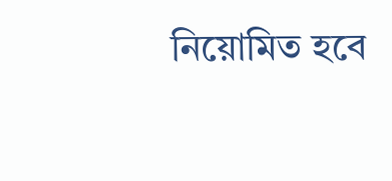নিয়োমিত হবে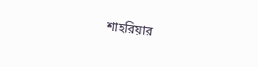শাহরিয়ার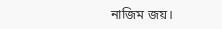নাজিম জয়।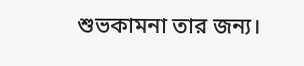শুভকামনা তার জন্য।